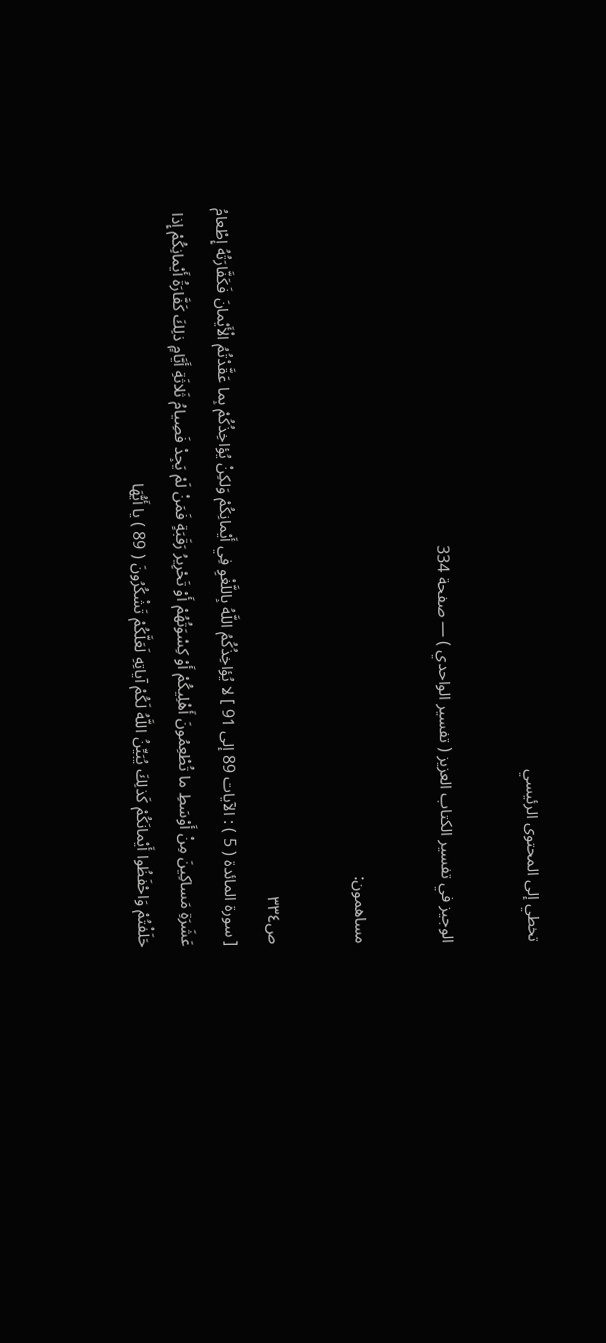تخطي إلى المحتوى الرئيسي

الوجيز في تفسير الكتاب العزيز ( تفسير الواحدي ) — صفحة 334

مساهمون:

ص٣٣٤
[ سورة المائدة ( 5 ) : الآيات 89 إلى 91 ] لا يُؤاخِذُكُمُ اللَّهُ بِاللَّغْوِ فِي أَيْمانِكُمْ وَلكِنْ يُؤاخِذُكُمْ بِما عَقَّدْتُمُ الْأَيْمانَ فَكَفَّارَتُهُ إِطْعامُ عَشَرَةِ مَساكِينَ مِنْ أَوْسَطِ ما تُطْعِمُونَ أَهْلِيكُمْ أَوْ كِسْوَتُهُمْ أَوْ تَحْرِيرُ رَقَبَةٍ فَمَنْ لَمْ يَجِدْ فَصِيامُ ثَلاثَةِ أَيَّامٍ ذلِكَ كَفَّارَةُ أَيْمانِكُمْ إِذا حَلَفْتُمْ وَاحْفَظُوا أَيْمانَكُمْ كَذلِكَ يُبَيِّنُ اللَّهُ لَكُمْ آياتِهِ لَعَلَّكُمْ تَشْكُرُونَ ( 89 ) يا أَيُّهَا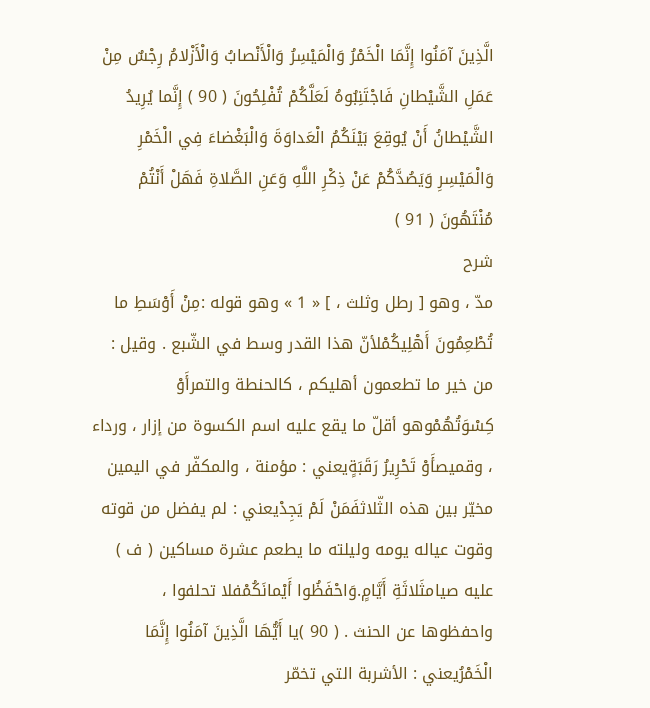الَّذِينَ آمَنُوا إِنَّمَا الْخَمْرُ وَالْمَيْسِرُ وَالْأَنْصابُ وَالْأَزْلامُ رِجْسٌ مِنْ عَمَلِ الشَّيْطانِ فَاجْتَنِبُوهُ لَعَلَّكُمْ تُفْلِحُونَ ( 90 ) إِنَّما يُرِيدُ الشَّيْطانُ أَنْ يُوقِعَ بَيْنَكُمُ الْعَداوَةَ وَالْبَغْضاءَ فِي الْخَمْرِ وَالْمَيْسِرِ وَيَصُدَّكُمْ عَنْ ذِكْرِ اللَّهِ وَعَنِ الصَّلاةِ فَهَلْ أَنْتُمْ مُنْتَهُونَ ( 91 )
شرح
مدّ ، وهو [ رطل وثلث ، ] « 1 » وهو قوله :مِنْ أَوْسَطِ ما تُطْعِمُونَ أَهْلِيكُمْلأنّ هذا القدر وسط في الشّبع . وقيل : من خير ما تطعمون أهليكم ، كالحنطة والتمرأَوْ كِسْوَتُهُمْوهو أقلّ ما يقع عليه اسم الكسوة من إزار ، ورداء ، وقميصأَوْ تَحْرِيرُ رَقَبَةٍيعني : مؤمنة ، والمكفّر في اليمين مخيّر بين هذه الثّلاثفَمَنْ لَمْ يَجِدْيعني : لم يفضل من قوته وقوت عياله يومه وليلته ما يطعم عشرة مساكين ( ف ) عليه صيامثَلاثَةِ أَيَّامٍ.وَاحْفَظُوا أَيْمانَكُمْفلا تحلفوا ، واحفظوها عن الحنث . ( 90 )يا أَيُّهَا الَّذِينَ آمَنُوا إِنَّمَا الْخَمْرُيعني : الأشربة التي تخمّر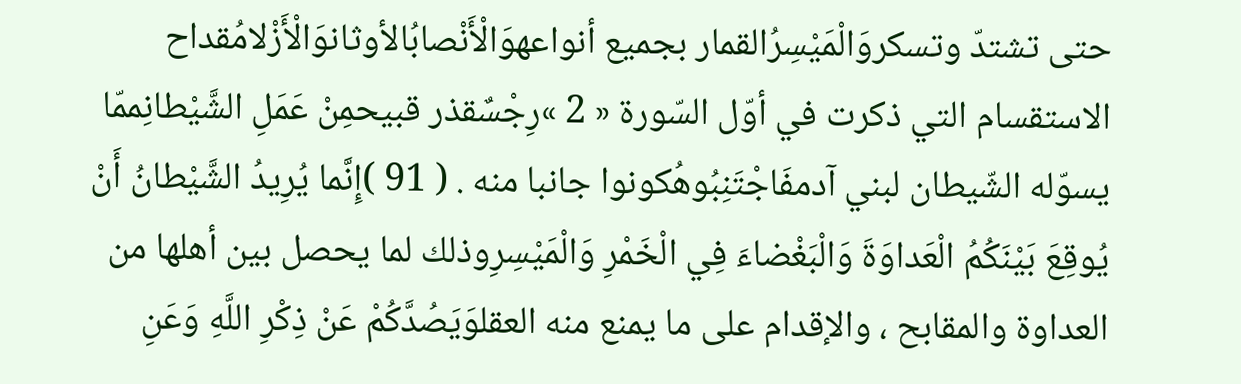حتى تشتدّ وتسكروَالْمَيْسِرُالقمار بجميع أنواعهوَالْأَنْصابُالأوثانوَالْأَزْلامُقداح الاستقسام التي ذكرت في أوّل السّورة « 2 »رِجْسٌقذر قبيحمِنْ عَمَلِ الشَّيْطانِممّا يسوّله الشّيطان لبني آدمفَاجْتَنِبُوهُكونوا جانبا منه . ( 91 )إِنَّما يُرِيدُ الشَّيْطانُ أَنْ يُوقِعَ بَيْنَكُمُ الْعَداوَةَ وَالْبَغْضاءَ فِي الْخَمْرِ وَالْمَيْسِرِوذلك لما يحصل بين أهلها من العداوة والمقابح ، والإقدام على ما يمنع منه العقلوَيَصُدَّكُمْ عَنْ ذِكْرِ اللَّهِ وَعَنِ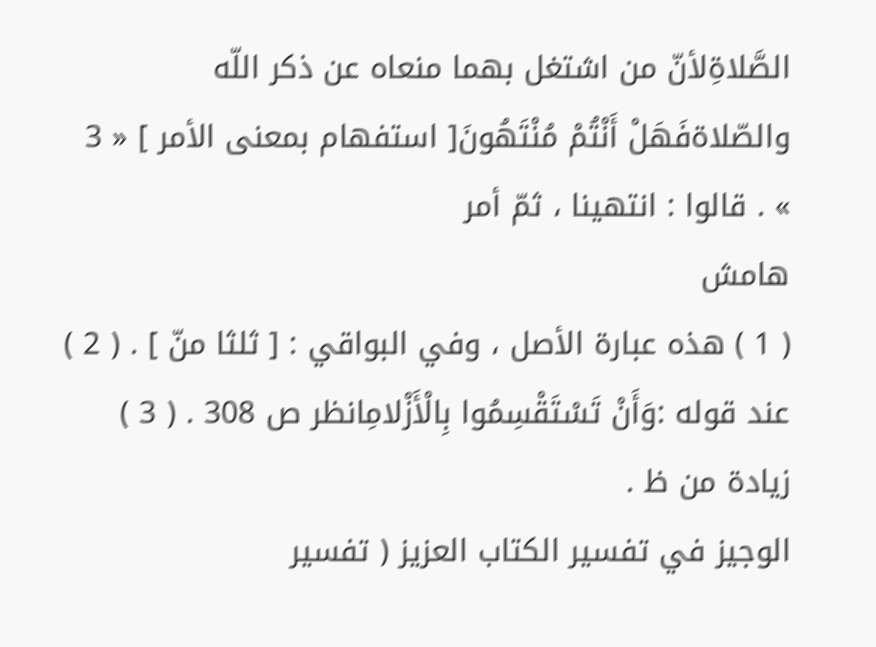الصَّلاةِلأنّ من اشتغل بهما منعاه عن ذكر اللّه والصّلاةفَهَلْ أَنْتُمْ مُنْتَهُونَ[ استفهام بمعنى الأمر ] « 3 » . قالوا : انتهينا ، ثمّ أمر
هامش
( 1 ) هذه عبارة الأصل ، وفي البواقي : [ ثلثا منّ ] . ( 2 ) عند قوله :وَأَنْ تَسْتَقْسِمُوا بِالْأَزْلامِانظر ص 308 . ( 3 ) زيادة من ظ .
الوجيز في تفسير الكتاب العزيز ( تفسير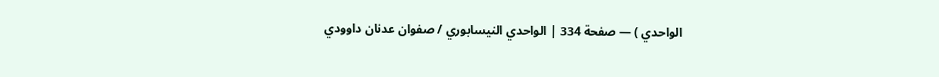الواحدي ) — صفحة 334 | الواحدي النيسابوري / صفوان عدنان داوودي